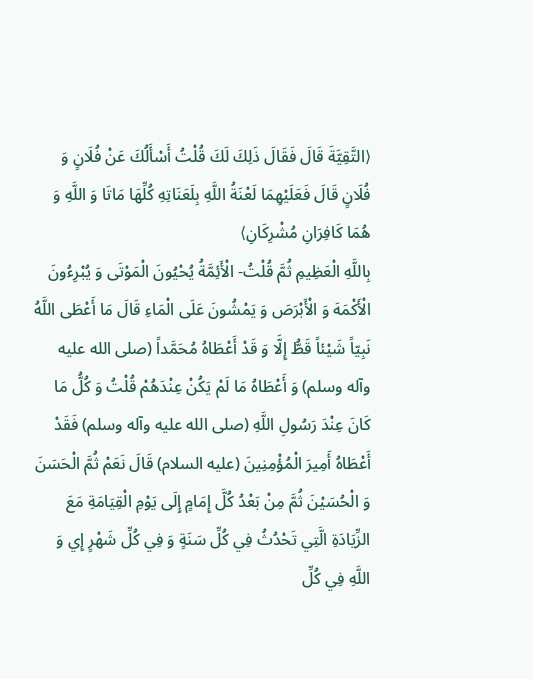⟨التَّقِيَّةَ قَالَ فَقَالَ ذَلِكَ لَكَ قُلْتُ أَسْأَلُكَ عَنْ فُلَانٍ وَ فُلَانٍ قَالَ فَعَلَيْهِمَا لَعْنَةُ اللَّهِ بِلَعَنَاتِهِ كُلِّهَا مَاتَا وَ اللَّهِ وَ هُمَا كَافِرَانِ مُشْرِكَانِ⟩
بِاللَّهِ الْعَظِيمِ ثُمَّ قُلْتُ- الْأَئِمَّةُ يُحْيُونَ الْمَوْتَى وَ يُبْرِءُونَ الْأَكْمَهَ وَ الْأَبْرَصَ وَ يَمْشُونَ عَلَى الْمَاءِ قَالَ مَا أَعْطَى اللَّهُ نَبِيّاً شَيْئاً قَطُّ إِلَّا وَ قَدْ أَعْطَاهُ مُحَمَّداً (صلى الله عليه وآله وسلم) وَ أَعْطَاهُ مَا لَمْ يَكُنْ عِنْدَهُمْ قُلْتُ وَ كُلُّ مَا كَانَ عِنْدَ رَسُولِ اللَّهِ (صلى الله عليه وآله وسلم) فَقَدْ أَعْطَاهُ أَمِيرَ الْمُؤْمِنِينَ (عليه السلام) قَالَ نَعَمْ ثُمَّ الْحَسَنَ وَ الْحُسَيْنَ ثُمَّ مِنْ بَعْدُ كُلَّ إِمَامٍ إِلَى يَوْمِ الْقِيَامَةِ مَعَ الزِّيَادَةِ الَّتِي تَحْدُثُ فِي كُلِّ سَنَةٍ وَ فِي كُلِّ شَهْرٍ إِي وَ اللَّهِ فِي كُلِّ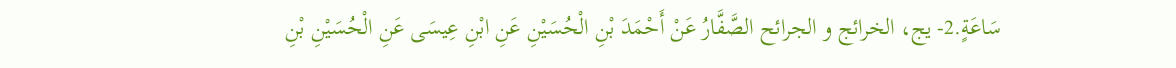سَاعَةٍ.2- يج، الخرائج و الجرائح الصَّفَّارُ عَنْ أَحْمَدَ بْنِ الْحُسَيْنِ عَنِ ابْنِ عِيسَى عَنِ الْحُسَيْنِ بْنِ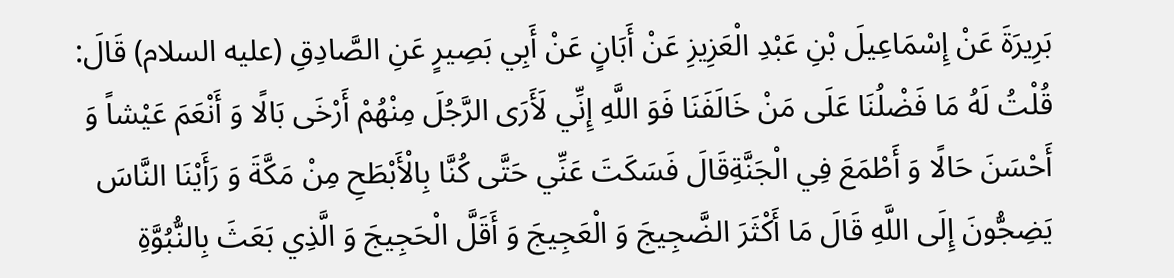بَرِيرَةَ عَنْ إِسْمَاعِيلَ بْنِ عَبْدِ الْعَزِيزِ عَنْ أَبَانٍ عَنْ أَبِي بَصِيرٍ عَنِ الصَّادِقِ (عليه السلام) قَالَ: قُلْتُ لَهُ مَا فَضْلُنَا عَلَى مَنْ خَالَفَنَا فَوَ اللَّهِ إِنِّي لَأَرَى الرَّجُلَ مِنْهُمْ أَرْخَى بَالًا وَ أَنْعَمَ عَيْشاً وَ أَحْسَنَ حَالًا وَ أَطْمَعَ فِي الْجَنَّةِقَالَ فَسَكَتَ عَنِّي حَتَّى كُنَّا بِالْأَبْطَحِ مِنْ مَكَّةَ وَ رَأَيْنَا النَّاسَ يَضِجُّونَ إِلَى اللَّهِ قَالَ مَا أَكْثَرَ الضَّجِيجَ وَ الْعَجِيجَ وَ أَقَلَّ الْحَجِيجَ وَ الَّذِي بَعَثَ بِالنُّبُوَّةِ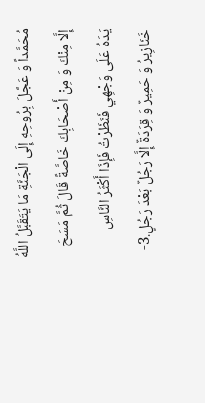مُحَمَّداً وَ عَجَّلَ بِرُوحِهِ إِلَى الْجَنَّةِ مَا يَتَقَبَّلُ اللَّهُ إِلَّا مِنْكَ وَ مِنْ أَصْحَابِكَ خَاصَّةً قَالَ ثُمَّ مَسَحَ يَدَهُ عَلَى وَجْهِي فَنَظَرْتُ فَإِذَا أَكْثَرُ النَّاسِ خَنَازِيرُ وَ حَمِيرٌ وَ قِرَدَةٌ إِلَّا رَجُلٌ بَعْدَ رَجُلٍ.3-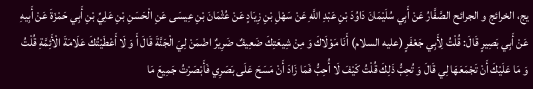يج، الخرائج و الجرائح الصَّفَّارُ عَنْ أَبِي سُلَيْمَانَ دَاوُدَ بْنِ عَبْدِ اللَّهِ عَنْ سَهْلِ بْنِ زِيَادٍ عَنْ عُثْمَانَ بْنِ عِيسَى عَنِ الْحَسَنِ بْنِ عَلِيِّ بْنِ أَبِي حَمْزَةَ عَنْ أَبِيهِ عَنْ أَبِي بَصِيرٍ قَالَ: قُلْتُ لِأَبِي جَعْفَرٍ (عليه السلام) أَنَا مَوْلَاكَ وَ مِنْ شِيعَتِكَ ضَعِيفٌ ضَرِيرٌ اضْمَنْ لِيَ الْجَنَّةَ قَالَ أَ وَ لَا أَعْطَيْتُكَ عَلَامَةَ الْأَئِمَّةِ قُلْتُ وَ مَا عَلَيْكَ أَنْ تَجْمَعَهَا لِي قَالَ وَ تُحِبُّ ذَلِكَ قُلْتُ كَيْفَ لَا أُحِبُّ فَمَا زَادَ أَنْ مَسَحَ عَلَى بَصَرِي فَأَبْصَرْتُ جَمِيعَ مَا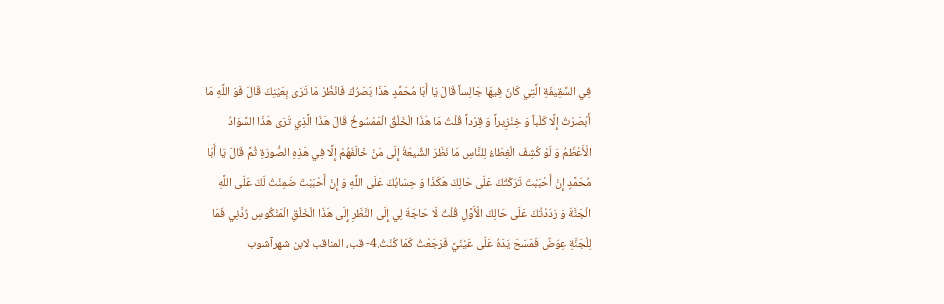فِي السَّقِيفَةِ الَّتِي كَانَ فِيهَا جَالِساً قَالَ يَا أَبَا مُحَمَّدٍ هَذَا بَصَرُكَ فَانْظُرْ مَا تَرَى بِعَيْنِكَ قَالَ فَوَ اللَّهِ مَا أَبْصَرْتُ إِلَّا كَلْباً وَ خِنْزِيراً وَ قِرْداً قُلْتُ مَا هَذَا الْخَلْقُ الْمَمْسُوخُ قَالَ هَذَا الَّذِي تَرَى هَذَا السَّوَادُ الْأَعْظَمُ وَ لَوْ كُشِفَ الْغِطَاءُ لِلنَّاسِ مَا نَظَرَ الشِّيعَةُ إِلَى مَنْ خَالَفَهُمْ إِلَّا فِي هَذِهِ الصُّورَةِ ثُمَّ قَالَ يَا أَبَا مُحَمَّدٍ إِنْ أَحْبَبْتَ تَرَكْتُكَ عَلَى حَالِكَ هَكَذَا وَ حِسَابُكَ عَلَى اللَّهِ وَ إِنْ أَحْبَبْتَ ضَمِنْتُ لَكَ عَلَى اللَّهِ الْجَنَّةَ وَ رَدَدْتُكَ عَلَى حَالِكَ الْأَوَّلِ قُلْتُ لَا حَاجَةَ لِي إِلَى النَّظَرِ إِلَى هَذَا الْخَلْقِ الْمَنْكُوسِ رُدَّنِي فَمَا لِلْجَنَّةِ عِوَضٌ فَمَسَحَ يَدَهُ عَلَى عَيْنَيَّ فَرَجَعْتُ كَمَا كُنْتُ.4- قب، المناقب لابن شهرآشوب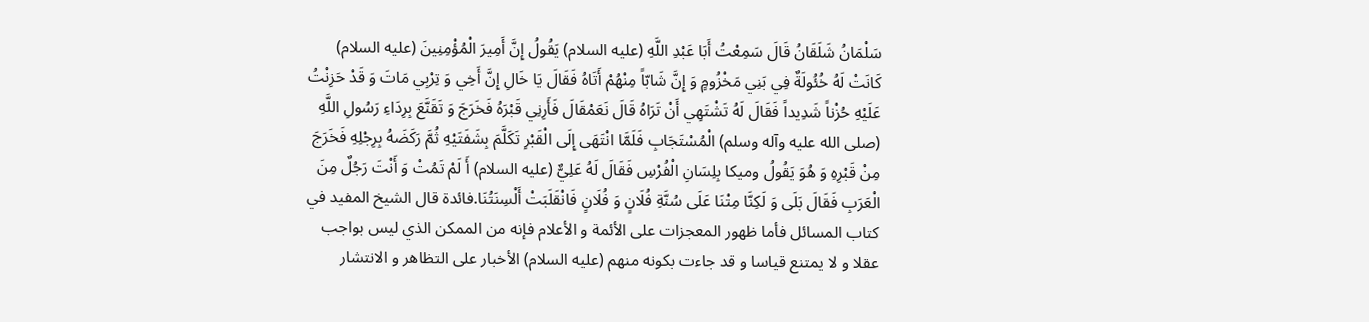سَلْمَانُ شَلَقَانُ قَالَ سَمِعْتُ أَبَا عَبْدِ اللَّهِ (عليه السلام) يَقُولُ إِنَّ أَمِيرَ الْمُؤْمِنِينَ (عليه السلام) كَانَتْ لَهُ خُئُولَةٌ فِي بَنِي مَخْزُومٍ وَ إِنَّ شَابّاً مِنْهُمْ أَتَاهُ فَقَالَ يَا خَالِ إِنَّ أَخِي وَ تِرْبِي مَاتَ وَ قَدْ حَزِنْتُ عَلَيْهِ حُزْناً شَدِيداً فَقَالَ لَهُ تَشْتَهِي أَنْ تَرَاهُ قَالَ نَعَمْقَالَ فَأَرِنِي قَبْرَهُ فَخَرَجَ وَ تَقَنَّعَ بِرِدَاءِ رَسُولِ اللَّهِ (صلى الله عليه وآله وسلم) الْمُسْتَجَابِ فَلَمَّا انْتَهَى إِلَى الْقَبْرِ تَكَلَّمَ بِشَفَتَيْهِ ثُمَّ رَكَضَهُ بِرِجْلِهِ فَخَرَجَ مِنْ قَبْرِهِ وَ هُوَ يَقُولُ وميكا بِلِسَانِ الْفُرْسِ فَقَالَ لَهُ عَلِيٌّ (عليه السلام) أَ لَمْ تَمُتْ وَ أَنْتَ رَجُلٌ مِنَ الْعَرَبِ فَقَالَ بَلَى وَ لَكِنَّا مِتْنَا عَلَى سُنَّةِ فُلَانٍ وَ فُلَانٍ فَانْقَلَبَتْ أَلْسِنَتُنَا.فائدة قال الشيخ المفيد في كتاب المسائل فأما ظهور المعجزات على الأئمة و الأعلام فإنه من الممكن الذي ليس بواجب عقلا و لا يمتنع قياسا و قد جاءت بكونه منهم (عليه السلام) الأخبار على التظاهر و الانتشار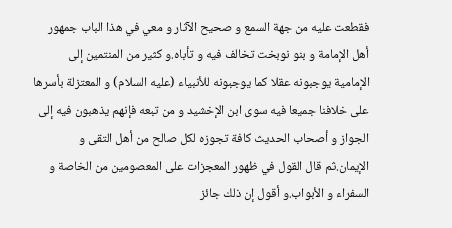فقطعت عليه من جهة السمع و صحيح الآثار و معي في هذا الباب جمهور أهل الإمامة و بنو نوبخت تخالف فيه و تأباه.و كثير من المنتمين إلى الإمامية يوجبونه عقلا كما يوجبونه للأنبياء (عليه السلام) و المعتزلة بأسرها على خلافنا جميعا فيه سوى ابن الإخشيد و من تبعه فإنهم يذهبون فيه إلى الجواز و أصحاب الحديث كافة تجوزه لكل صالح من أهل التقى و الإيمان.ثم قال القول في ظهور المعجزات على المعصومين من الخاصة و السفراء و الأبواب.و أقول إن ذلك جائز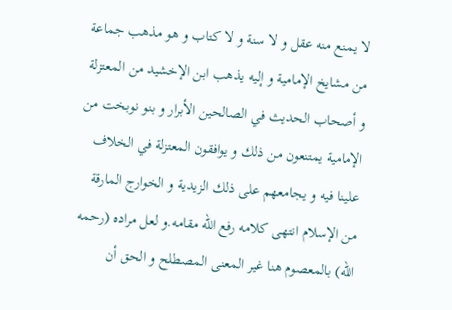لا يمنع منه عقل و لا سنة و لا كتاب و هو مذهب جماعة من مشايخ الإمامية و إليه يذهب ابن الإخشيد من المعتزلة و أصحاب الحديث في الصالحين الأبرار و بنو نوبخت من الإمامية يمتنعون من ذلك و يوافقون المعتزلة في الخلاف علينا فيه و يجامعهم على ذلك الزيدية و الخوارج المارقة من الإسلام انتهى كلامه رفع الله مقامه.و لعل مراده (رحمه الله) بالمعصوم هنا غير المعنى المصطلح و الحق أن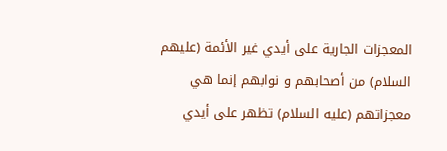المعجزات الجارية على أيدي غير الأئمة (عليهم السلام) من أصحابهم و نوابهم إنما هي معجزاتهم (عليه السلام) تظهر على أيدي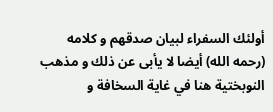أولئك السفراء لبيان صدقهم و كلامه (رحمه الله) أيضا لا يأبى عن ذلك و مذهب النوبختية هنا في غاية السخافة و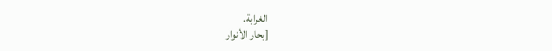الغرابة.
[بحار الأنوار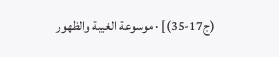(ج17-35)] · موسوعة الغيبة والظهور